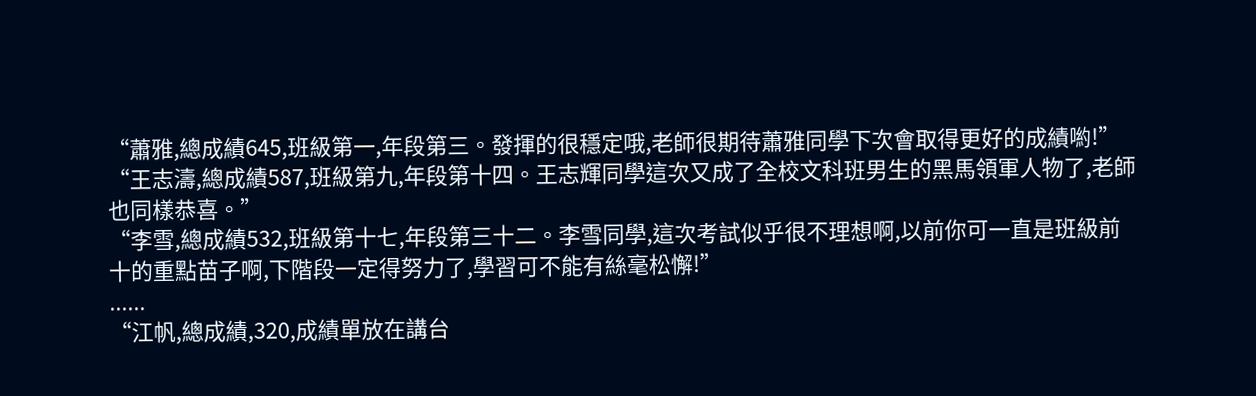“蕭雅,總成績645,班級第一,年段第三。發揮的很穩定哦,老師很期待蕭雅同學下次會取得更好的成績喲!”
“王志濤,總成績587,班級第九,年段第十四。王志輝同學這次又成了全校文科班男生的黑馬領軍人物了,老師也同樣恭喜。”
“李雪,總成績532,班級第十七,年段第三十二。李雪同學,這次考試似乎很不理想啊,以前你可一直是班級前十的重點苗子啊,下階段一定得努力了,學習可不能有絲毫松懈!”
......
“江帆,總成績,320,成績單放在講台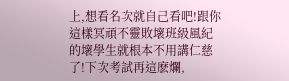上,想看名次就自己看吧!跟你這樣冥頑不靈敗壞班級風紀的壞學生就根本不用講仁慈了!下次考試再這麽爛,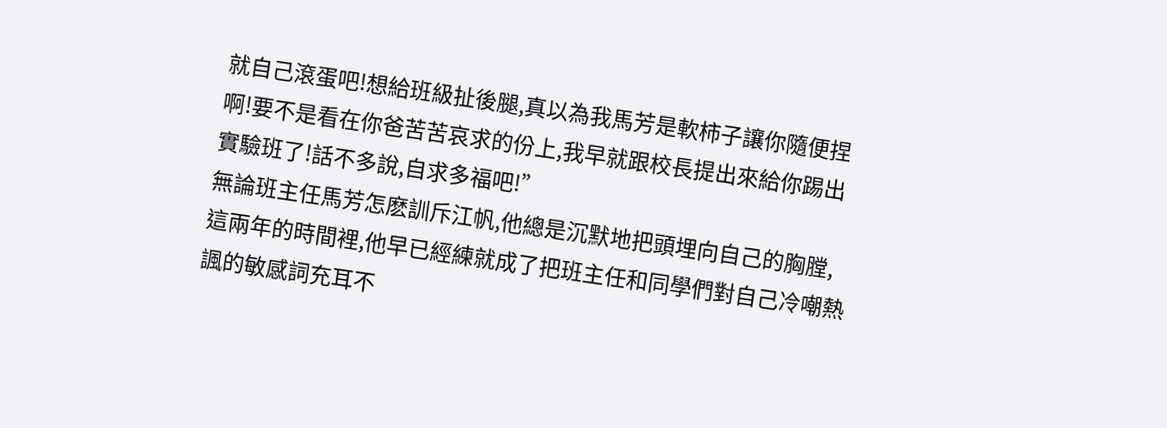就自己滾蛋吧!想給班級扯後腿,真以為我馬芳是軟柿子讓你隨便捏啊!要不是看在你爸苦苦哀求的份上,我早就跟校長提出來給你踢出實驗班了!話不多說,自求多福吧!”
無論班主任馬芳怎麽訓斥江帆,他總是沉默地把頭埋向自己的胸膛,這兩年的時間裡,他早已經練就成了把班主任和同學們對自己冷嘲熱諷的敏感詞充耳不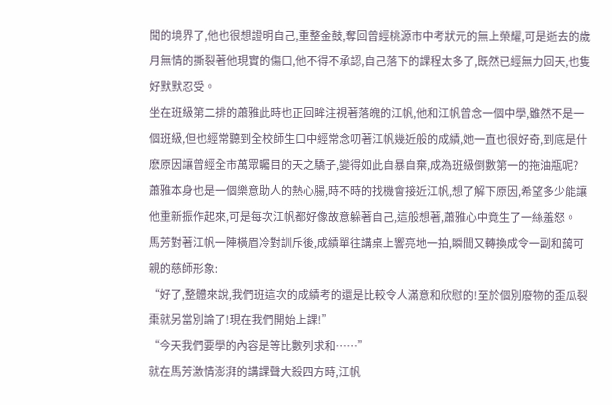聞的境界了,他也很想證明自己,重整金鼓,奪回曾經桃源市中考狀元的無上榮耀,可是逝去的歲月無情的撕裂著他現實的傷口,他不得不承認,自己落下的課程太多了,既然已經無力回天,也隻好默默忍受。
坐在班級第二排的蕭雅此時也正回眸注視著落魄的江帆,他和江帆曾念一個中學,雖然不是一個班級,但也經常聽到全校師生口中經常念叨著江帆幾近般的成績,她一直也很好奇,到底是什麽原因讓曾經全市萬眾矚目的天之驕子,變得如此自暴自棄,成為班級倒數第一的拖油瓶呢?
蕭雅本身也是一個樂意助人的熱心腸,時不時的找機會接近江帆,想了解下原因,希望多少能讓他重新振作起來,可是每次江帆都好像故意躲著自己,這般想著,蕭雅心中竟生了一絲羞怒。
馬芳對著江帆一陣橫眉冷對訓斥後,成績單往講桌上響亮地一拍,瞬間又轉換成令一副和藹可親的慈師形象:
“好了,整體來說,我們班這次的成績考的還是比較令人滿意和欣慰的!至於個別廢物的歪瓜裂棗就另當別論了!現在我們開始上課!”
“今天我們要學的內容是等比數列求和……”
就在馬芳激情澎湃的講課聲大殺四方時,江帆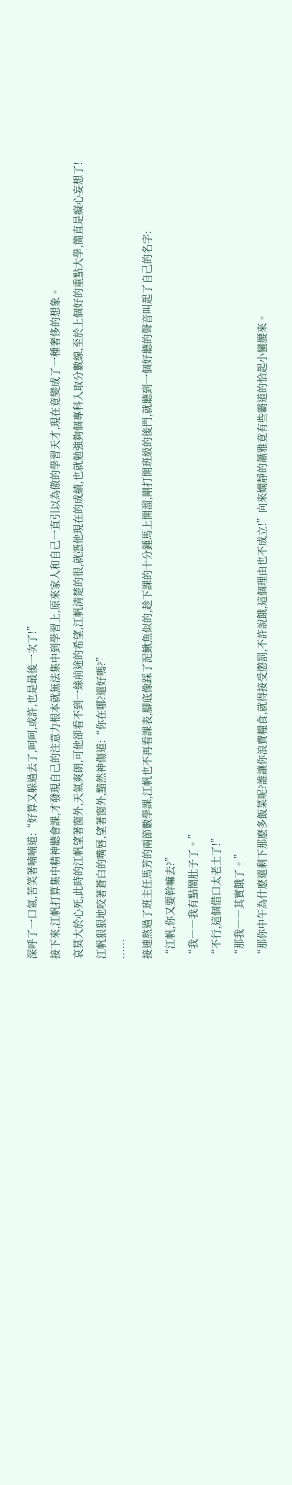深呼了一口氣,苦笑著喃喃道:“好算又躲過去了,呵呵,或許,也是最後一次了!”
接下來,江帆打算集中精神聽會課,才發現自己的注意力根本就無法集中到學習上,原來家人和自己一直引以為傲的學習天才,現在竟變成了一種奢侈的想象。
哀莫大於心死,此時的江帆望著窗外,天氣爽朗,可他卻看不到一絲前途的希望,江帆清楚的很,就憑他現在的成績,也就勉強夠個專科入取分數線,至於上個好的重點大學,簡直是癡心妄想了!
江帆狠狠地咬著蒼白的嘴唇,望著窗外,黯然神傷道:“你在哪?還好嗎?”
……
接連熬過了班主任馬芳的兩節數學課,江帆也不再看課表,腳底像踩了泥鰍魚似的,趁下課的十分鍾馬上開溜,剛打開班級的後門,就聽到一個好聽的聲音叫起了自己的名字:
“江帆,你又要幹嘛去?”
“我――我有點鬧肚子了。”
“不行,這個借口太老土了!”
“那我――其實餓了。”
“那你中午為什麽還剩下那麽多飯菜呢?誰讓你浪費糧食,就得接受懲罰,不許說餓,這個理由也不成立!”向來嫻靜的蕭雅竟有些霸道的恰起小蠻腰來。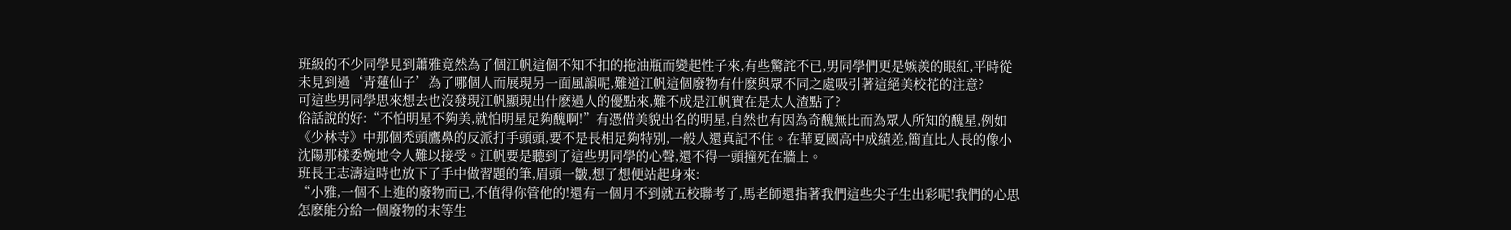班級的不少同學見到蕭雅竟然為了個江帆這個不知不扣的拖油瓶而變起性子來,有些驚詫不已,男同學們更是嫉羨的眼紅,平時從未見到過‘青蓮仙子’為了哪個人而展現另一面風韻呢,難道江帆這個廢物有什麽與眾不同之處吸引著這絕美校花的注意?
可這些男同學思來想去也沒發現江帆顯現出什麽過人的優點來,難不成是江帆實在是太人渣點了?
俗話說的好:“不怕明星不夠美,就怕明星足夠醜啊!”有憑借美貌出名的明星,自然也有因為奇醜無比而為眾人所知的醜星,例如《少林寺》中那個禿頭鷹鼻的反派打手頭頭,要不是長相足夠特別,一般人還真記不住。在華夏國高中成績差,簡直比人長的像小沈陽那樣委婉地令人難以接受。江帆要是聽到了這些男同學的心聲,還不得一頭撞死在牆上。
班長王志濤這時也放下了手中做習題的筆,眉頭一皺,想了想便站起身來:
“小雅,一個不上進的廢物而已,不值得你管他的!還有一個月不到就五校聯考了,馬老師還指著我們這些尖子生出彩呢!我們的心思怎麽能分給一個廢物的末等生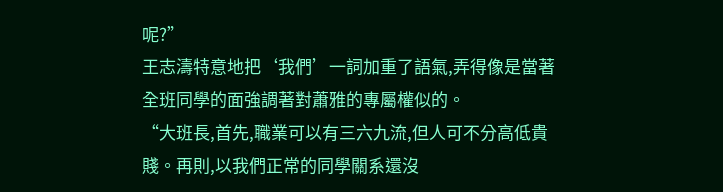呢?”
王志濤特意地把‘我們’一詞加重了語氣,弄得像是當著全班同學的面強調著對蕭雅的專屬權似的。
“大班長,首先,職業可以有三六九流,但人可不分高低貴賤。再則,以我們正常的同學關系還沒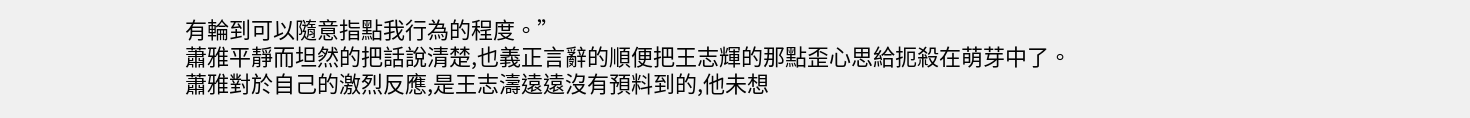有輪到可以隨意指點我行為的程度。”
蕭雅平靜而坦然的把話說清楚,也義正言辭的順便把王志輝的那點歪心思給扼殺在萌芽中了。
蕭雅對於自己的激烈反應,是王志濤遠遠沒有預料到的,他未想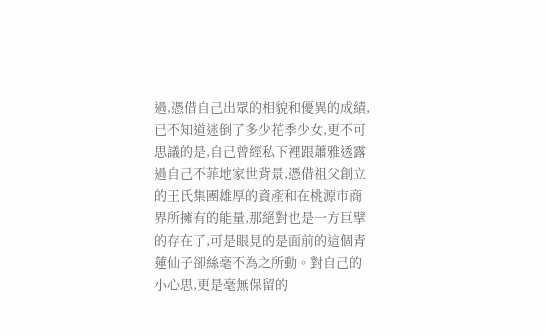過,憑借自己出眾的相貌和優異的成績,已不知道迷倒了多少花季少女,更不可思議的是,自己曾經私下裡跟蕭雅透露過自己不菲地家世背景,憑借祖父創立的王氏集團雄厚的資產和在桃源市商界所擁有的能量,那絕對也是一方巨擘的存在了,可是眼見的是面前的這個青蓮仙子卻絲毫不為之所動。對自己的小心思,更是毫無保留的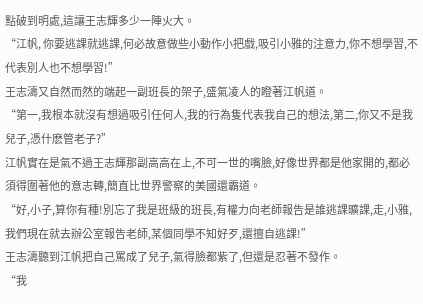點破到明處,這讓王志輝多少一陣火大。
“江帆, 你要逃課就逃課,何必故意做些小動作小把戲,吸引小雅的注意力,你不想學習,不代表別人也不想學習!”
王志濤又自然而然的端起一副班長的架子,盛氣凌人的瞪著江帆道。
“第一,我根本就沒有想過吸引任何人,我的行為隻代表我自己的想法,第二,你又不是我兒子,憑什麽管老子?”
江帆實在是氣不過王志輝那副高高在上,不可一世的嘴臉,好像世界都是他家開的,都必須得圍著他的意志轉,簡直比世界警察的美國還霸道。
“好,小子,算你有種!別忘了我是班級的班長,有權力向老師報告是誰逃課曠課,走,小雅,我們現在就去辦公室報告老師,某個同學不知好歹,還擅自逃課!”
王志濤聽到江帆把自己罵成了兒子,氣得臉都紫了,但還是忍著不發作。
“我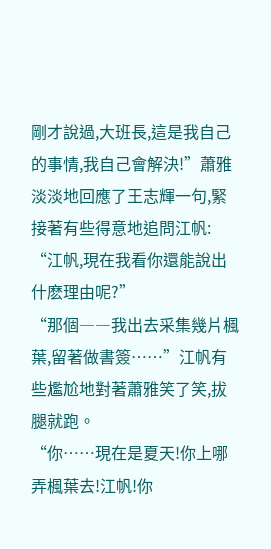剛才說過,大班長,這是我自己的事情,我自己會解決!”蕭雅淡淡地回應了王志輝一句,緊接著有些得意地追問江帆:
“江帆,現在我看你還能說出什麽理由呢?”
“那個――我出去采集幾片楓葉,留著做書簽……”江帆有些尷尬地對著蕭雅笑了笑,拔腿就跑。
“你……現在是夏天!你上哪弄楓葉去!江帆!你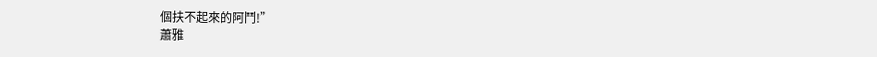個扶不起來的阿鬥!”
蕭雅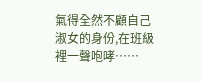氣得全然不顧自己淑女的身份,在班級裡一聲咆哮……